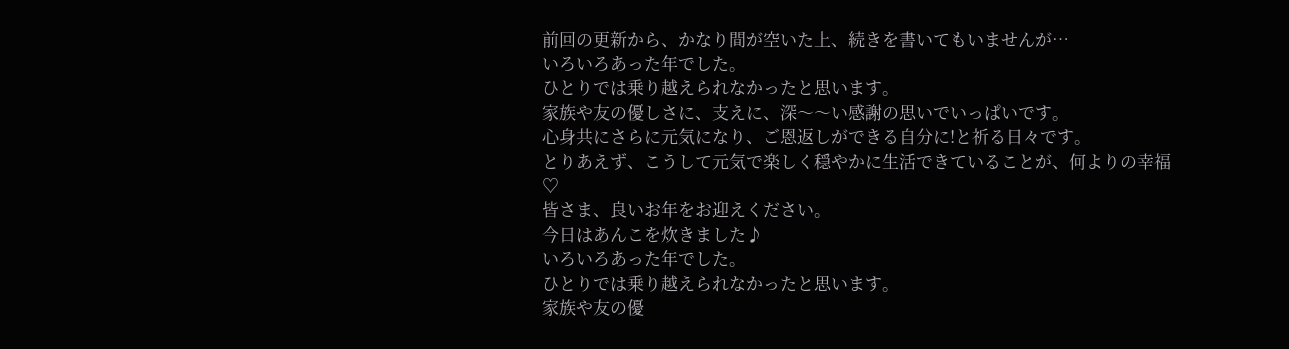前回の更新から、かなり間が空いた上、続きを書いてもいませんが…
いろいろあった年でした。
ひとりでは乗り越えられなかったと思います。
家族や友の優しさに、支えに、深〜〜い感謝の思いでいっぱいです。
心身共にさらに元気になり、ご恩返しができる自分に!と祈る日々です。
とりあえず、こうして元気で楽しく穏やかに生活できていることが、何よりの幸福♡
皆さま、良いお年をお迎えください。
今日はあんこを炊きました♪
いろいろあった年でした。
ひとりでは乗り越えられなかったと思います。
家族や友の優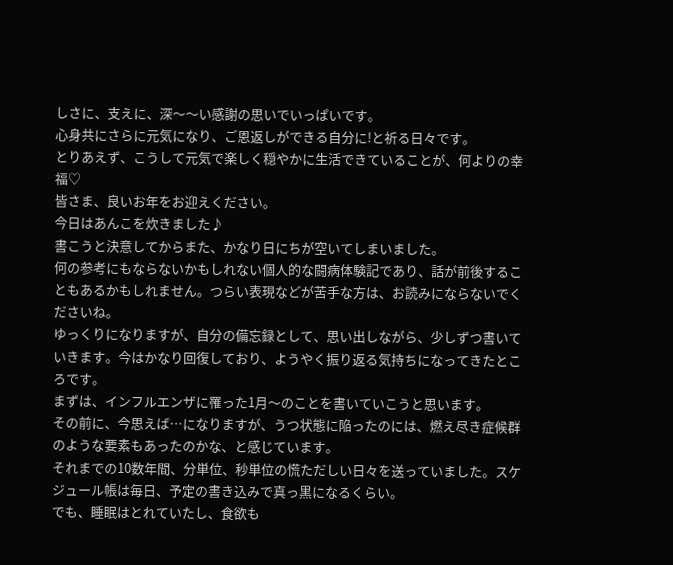しさに、支えに、深〜〜い感謝の思いでいっぱいです。
心身共にさらに元気になり、ご恩返しができる自分に!と祈る日々です。
とりあえず、こうして元気で楽しく穏やかに生活できていることが、何よりの幸福♡
皆さま、良いお年をお迎えください。
今日はあんこを炊きました♪
書こうと決意してからまた、かなり日にちが空いてしまいました。
何の参考にもならないかもしれない個人的な闘病体験記であり、話が前後することもあるかもしれません。つらい表現などが苦手な方は、お読みにならないでくださいね。
ゆっくりになりますが、自分の備忘録として、思い出しながら、少しずつ書いていきます。今はかなり回復しており、ようやく振り返る気持ちになってきたところです。
まずは、インフルエンザに罹った1月〜のことを書いていこうと思います。
その前に、今思えば…になりますが、うつ状態に陥ったのには、燃え尽き症候群のような要素もあったのかな、と感じています。
それまでの10数年間、分単位、秒単位の慌ただしい日々を送っていました。スケジュール帳は毎日、予定の書き込みで真っ黒になるくらい。
でも、睡眠はとれていたし、食欲も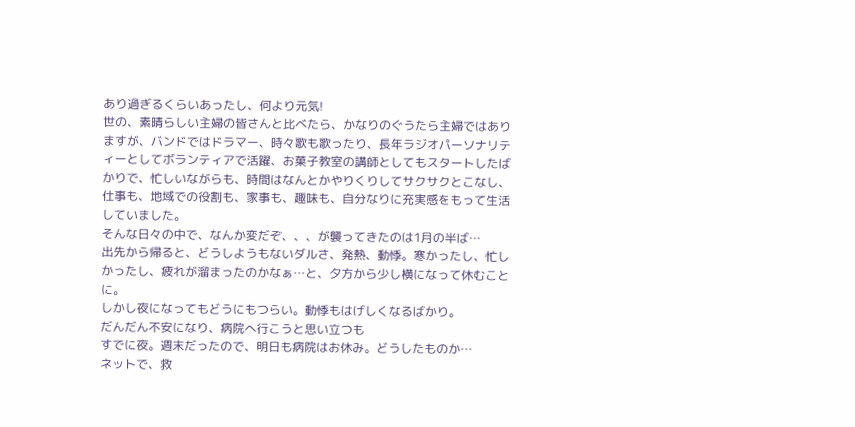あり過ぎるくらいあったし、何より元気!
世の、素晴らしい主婦の皆さんと比べたら、かなりのぐうたら主婦ではありますが、バンドではドラマー、時々歌も歌ったり、長年ラジオパーソナリティーとしてボランティアで活躍、お菓子教室の講師としてもスタートしたばかりで、忙しいながらも、時間はなんとかやりくりしてサクサクとこなし、仕事も、地域での役割も、家事も、趣味も、自分なりに充実感をもって生活していました。
そんな日々の中で、なんか変だぞ、、、が襲ってきたのは1月の半ば…
出先から帰ると、どうしようもないダルさ、発熱、動悸。寒かったし、忙しかったし、疲れが溜まったのかなぁ…と、夕方から少し横になって休むことに。
しかし夜になってもどうにもつらい。動悸もはげしくなるばかり。
だんだん不安になり、病院へ行こうと思い立つも
すでに夜。週末だったので、明日も病院はお休み。どうしたものか…
ネットで、救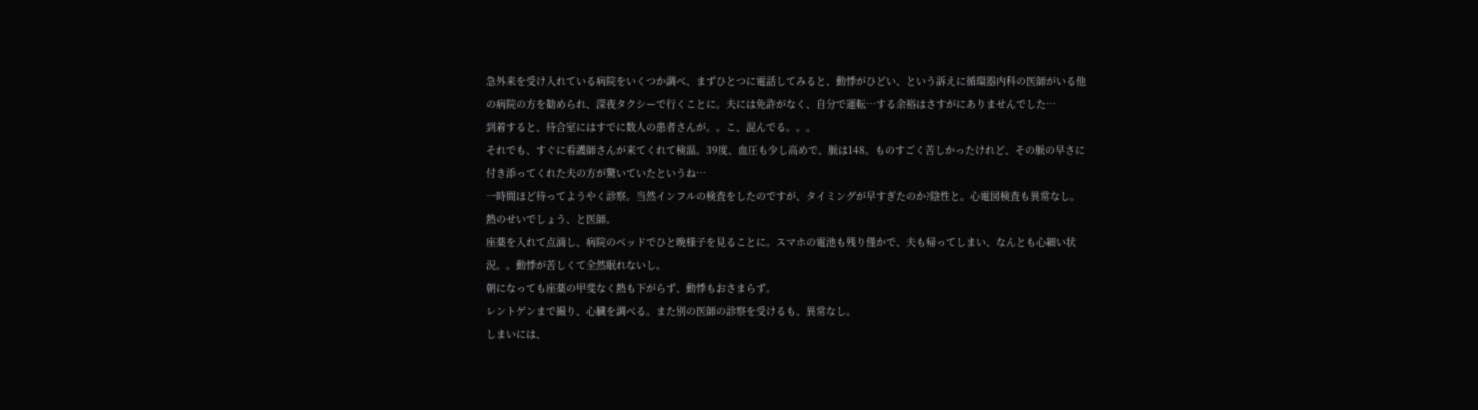急外来を受け入れている病院をいくつか調べ、まずひとつに電話してみると、動悸がひどい、という訴えに循環器内科の医師がいる他 の病院の方を勧められ、深夜タクシーで行くことに。夫には免許がなく、自分で運転…する余裕はさすがにありませんでした…
到着すると、待合室にはすでに数人の患者さんが。。こ、混んでる。。。
それでも、すぐに看護師さんが来てくれて検温。39度、血圧も少し高めで、脈は148。ものすごく苦しかったけれど、その脈の早さに付き添ってくれた夫の方が驚いていたというね…
一時間ほど待ってようやく診察。当然インフルの検査をしたのですが、タイミングが早すぎたのか?陰性と。心電図検査も異常なし。熱のせいでしょう、と医師。
座薬を入れて点滴し、病院のベッドでひと晩様子を見ることに。スマホの電池も残り僅かで、夫も帰ってしまい、なんとも心細い状況。。動悸が苦しくて全然眠れないし。
朝になっても座薬の甲斐なく熱も下がらず、動悸もおさまらず。
レントゲンまで撮り、心臓を調べる。また別の医師の診察を受けるも、異常なし。
しまいには、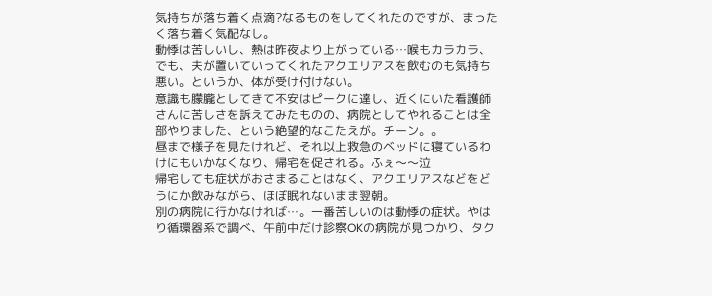気持ちが落ち着く点滴?なるものをしてくれたのですが、まったく落ち着く気配なし。
動悸は苦しいし、熱は昨夜より上がっている…喉もカラカラ、でも、夫が置いていってくれたアクエリアスを飲むのも気持ち悪い。というか、体が受け付けない。
意識も朦朧としてきて不安はピークに達し、近くにいた看護師さんに苦しさを訴えてみたものの、病院としてやれることは全部やりました、という絶望的なこたえが。チーン。。
昼まで様子を見たけれど、それ以上救急のベッドに寝ているわけにもいかなくなり、帰宅を促される。ふぇ〜〜泣
帰宅しても症状がおさまることはなく、アクエリアスなどをどうにか飲みながら、ほぼ眠れないまま翌朝。
別の病院に行かなければ…。一番苦しいのは動悸の症状。やはり循環器系で調べ、午前中だけ診察OKの病院が見つかり、タク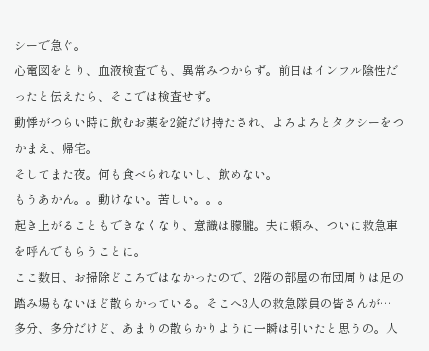シーで急ぐ。
心電図をとり、血液検査でも、異常みつからず。前日はインフル陰性だったと伝えたら、そこでは検査せず。
動悸がつらい時に飲むお薬を2錠だけ持たされ、よろよろとタクシーをつかまえ、帰宅。
そしてまた夜。何も食べられないし、飲めない。
もうあかん。。動けない。苦しい。。。
起き上がることもできなくなり、意識は朦朧。夫に頼み、ついに救急車を呼んでもらうことに。
ここ数日、お掃除どころではなかったので、2階の部屋の布団周りは足の踏み場もないほど散らかっている。そこへ3人の救急隊員の皆さんが…
多分、多分だけど、あまりの散らかりように一瞬は引いたと思うの。人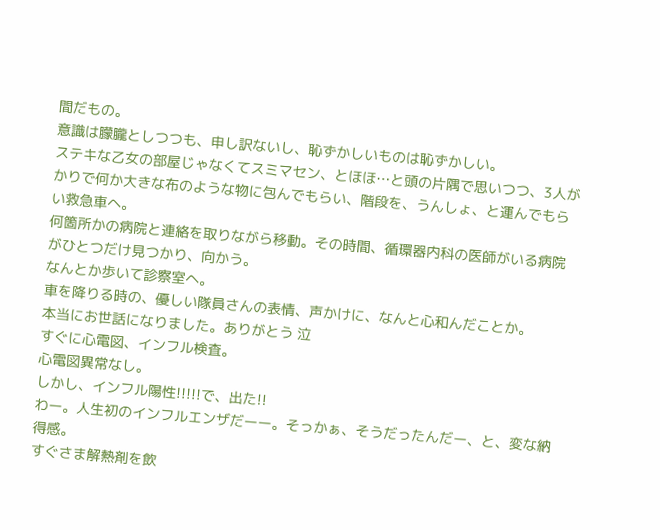間だもの。
意識は朦朧としつつも、申し訳ないし、恥ずかしいものは恥ずかしい。
ステキな乙女の部屋じゃなくてスミマセン、とほほ…と頭の片隅で思いつつ、3人がかりで何か大きな布のような物に包んでもらい、階段を、うんしょ、と運んでもらい救急車へ。
何箇所かの病院と連絡を取りながら移動。その時間、循環器内科の医師がいる病院がひとつだけ見つかり、向かう。
なんとか歩いて診察室へ。
車を降りる時の、優しい隊員さんの表情、声かけに、なんと心和んだことか。
本当にお世話になりました。ありがとう 泣
すぐに心電図、インフル検査。
心電図異常なし。
しかし、インフル陽性!!!!!で、出た!!
わー。人生初のインフルエンザだーー。そっかぁ、そうだったんだー、と、変な納得感。
すぐさま解熱剤を飲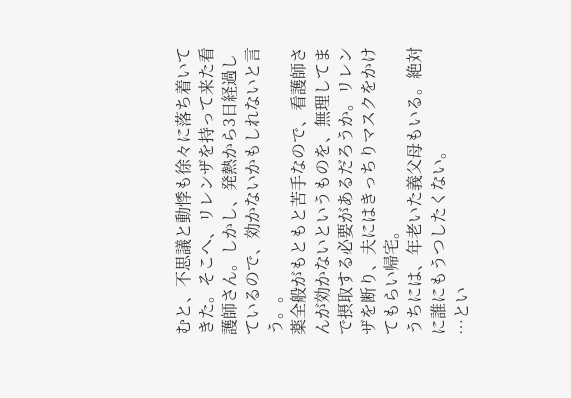むと、不思議と動悸も徐々に落ち着いてきた。そこへ、リレンザを持って来た看護師さん。しかし、発熱から3日経過しているので、効かないかもしれないと言う。。
薬全般がもともと苦手なので、看護師さんが効かないというものを、無理してまで摂取する必要があるだろうか。リレンザを断り、夫にはきっちりマスクをかけてもらい帰宅。
うちには、年老いた義父母もいる。絶対に誰にもうつしたくない。
…とい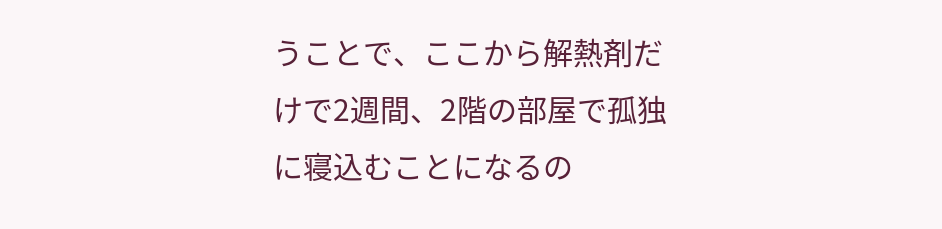うことで、ここから解熱剤だけで2週間、2階の部屋で孤独に寝込むことになるの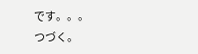です。。。
つづく。